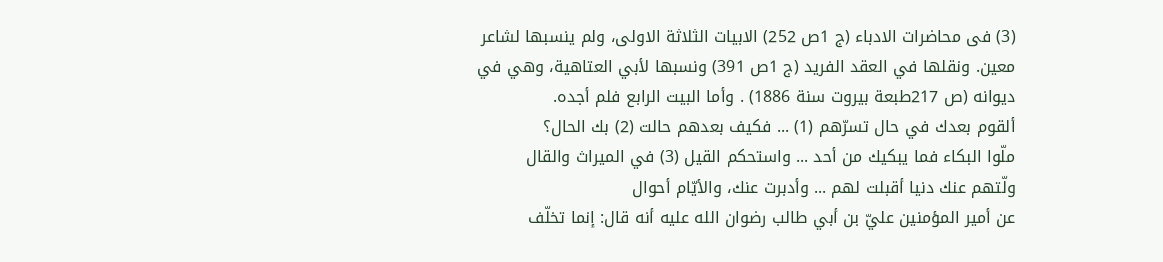(3) فى محاضرات الادباء (ج 1ص 252) الابيات الثلاثة الاولى، ولم ينسبها لشاعر معين. ونقلها في العقد الفريد (ج 1ص 391) ونسبها لأبي العتاهية، وهي في ديوانه (ص 217طبعة بيروت سنة 1886) . وأما البيت الرابع فلم أجده.
ألقوم بعدك في حال تسرّهم (1) ... فكيف بعدهم حالت (2) بك الحال؟
ملّوا البكاء فما يبكيك من أحد ... واستحكم القيل (3) في الميراث والقال
ولّتهم عنك دنيا أقبلت لهم ... وأدبرت عنك، والأيّام أحوال
عن أمير المؤمنين عليّ بن أبي طالب رضوان الله عليه أنه قال: إنما تخلّف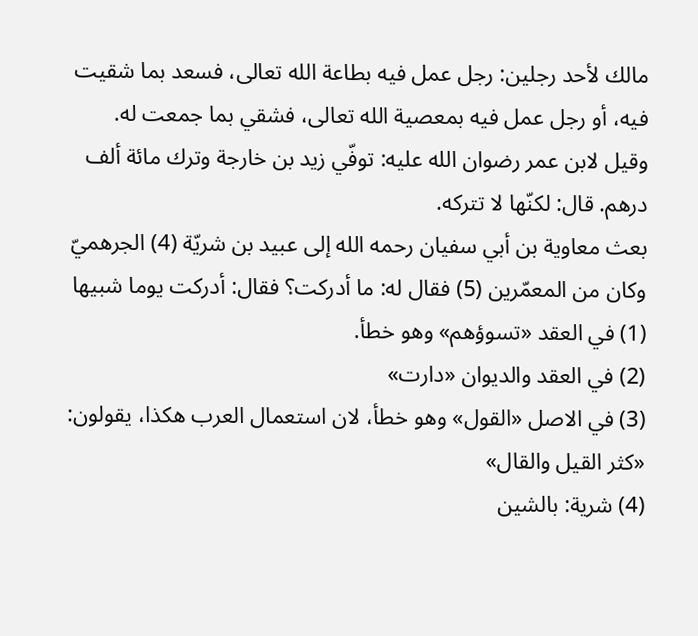مالك لأحد رجلين: رجل عمل فيه بطاعة الله تعالى، فسعد بما شقيت فيه، أو رجل عمل فيه بمعصية الله تعالى، فشقي بما جمعت له.
وقيل لابن عمر رضوان الله عليه: توفّي زيد بن خارجة وترك مائة ألف درهم. قال: لكنّها لا تتركه.
بعث معاوية بن أبي سفيان رحمه الله إلى عبيد بن شريّة (4) الجرهميّ وكان من المعمّرين (5) فقال له: ما أدركت؟ فقال: أدركت يوما شبيها
(1) في العقد «تسوؤهم» وهو خطأ.
(2) في العقد والديوان «دارت»
(3) في الاصل «القول» وهو خطأ، لان استعمال العرب هكذا، يقولون: «كثر القيل والقال»
(4) شرية: بالشين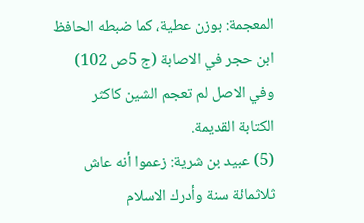المعجمة: بوزن عطية، كما ضبطه الحافظ ابن حجر في الاصابة (ج 5ص 102) وفي الاصل لم تعجم الشين كاكثر الكتابة القديمة.
(5) عبيد بن شرية: زعموا أنه عاش ثلاثمائة سنة وأدرك الاسلام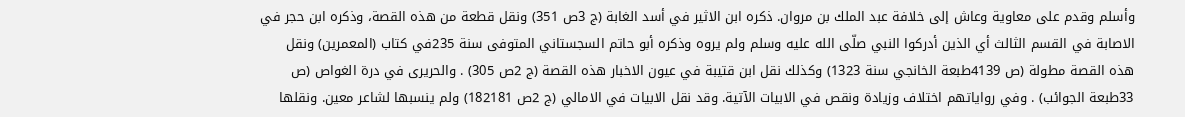وأسلم وقدم على معاوية وعاش إلى خلافة عبد الملك بن مروان. ذكره ابن الاثير في أسد الغابة (ج 3ص 351) ونقل قطعة من هذه القصة، وذكره ابن حجر في الاصابة في القسم الثالث أي الذين أدركوا النبي صلّى الله عليه وسلم ولم يروه وذكره أبو حاتم السجستاني المتوفى سنة 235في كتاب (المعمرين) ونقل هذه القصة مطولة (ص 4139طبعة الخانجي سنة 1323) وكذلك نقل ابن قتيبة في عيون الاخبار هذه القصة (ج 2ص 305) . والحريرى في درة الغواص (ص 33طبعة الجوائب) . وفي رواياتهم اختلاف وزيادة ونقص في الابيات الآتية. وقد نقل الابيات في الامالي (ج 2ص 182181) ولم ينسبها لشاعر معين. ونقلها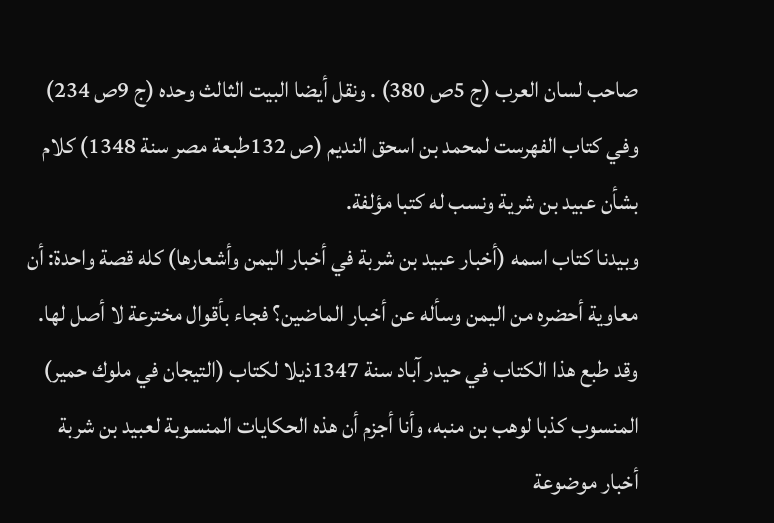صاحب لسان العرب (ج 5ص 380) . ونقل أيضا البيت الثالث وحده (ج 9ص 234) وفي كتاب الفهرست لمحمد بن اسحق النديم (ص 132طبعة مصر سنة 1348) كلام بشأن عبيد بن شرية ونسب له كتبا مؤلفة.
وبيدنا كتاب اسمه (أخبار عبيد بن شربة في أخبار اليمن وأشعارها) كله قصة واحدة: أن معاوية أحضره من اليمن وسأله عن أخبار الماضين؟ فجاء بأقوال مخترعة لا أصل لها. وقد طبع هذا الكتاب في حيدر آباد سنة 1347ذيلا لكتاب (التيجان في ملوك حمير) المنسوب كذبا لوهب بن منبه، وأنا أجزم أن هذه الحكايات المنسوبة لعبيد بن شربة أخبار موضوعة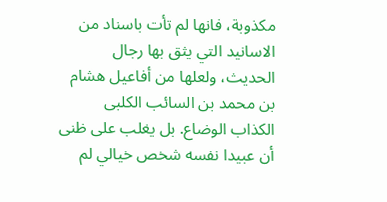مكذوبة، فانها لم تأت باسناد من الاسانيد التي يثق بها رجال الحديث، ولعلها من أفاعيل هشام بن محمد بن السائب الكلبى الكذاب الوضاع. بل يغلب على ظنى أن عبيدا نفسه شخص خيالي لم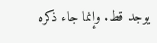يوجد قط. وإنما جاء ذكره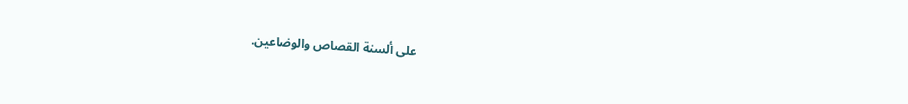على ألسنة القصاص والوضاعين.